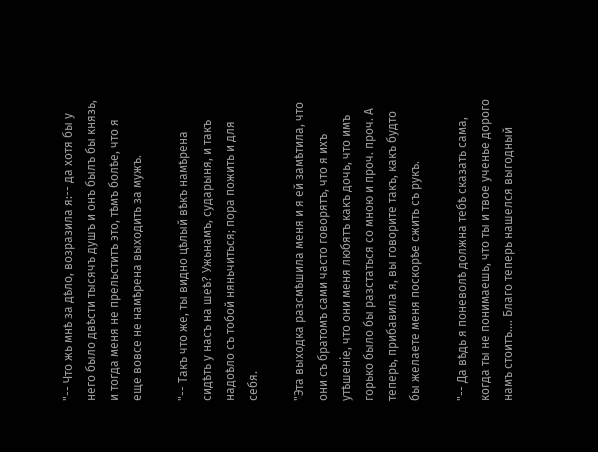"-- Что жь мнѣ за дѣло, возразила я:-- да хотя бы у него было двѣсти тысячъ душъ и онъ былъ бы князь, и тогда меня не прельститъ это, тѣмъ болѣе, что я еще вовсе не намѣрена выходить за мужъ.

"-- Такъ что же, ты видно цѣлый вѣкъ намѣрена сидѣть у насъ на шеѣ? Ужьнамъ, сударыня, и такъ надоѣло съ тобой няньчиться; пора пожить и для себя.

"Эта выходка разсмѣшила меня и я ей замѣтила, что они съ братомъ сами часто говорятъ, что я ихъ утѣшеніе, что они меня любятъ какъ дочь, что имъ горько было бы разстаться со мною и проч. проч. А теперь, прибавила я, вы говорите такъ, какъ будто бы желаете меня поскорѣе сжить съ рукъ.

"-- Да вѣдь я поневолѣ должна тебѣ сказать сама, когда ты не понимаешь, что ты и твое ученье дорого намъ стоитъ.... Благо теперь нашелся выгодный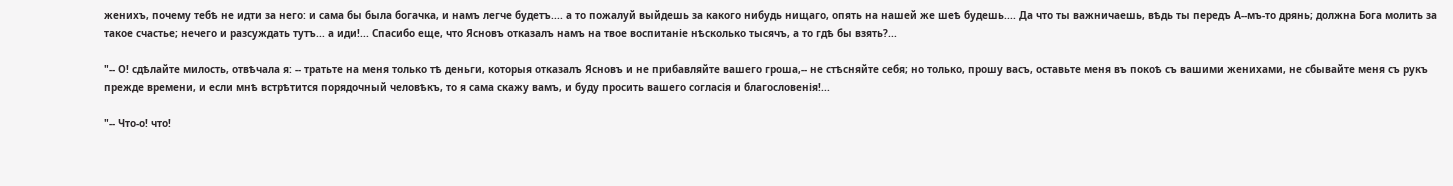женихъ, почему тебѣ не идти за него: и сама бы была богачка, и намъ легче будетъ.... а то пожалуй выйдешь за какого нибудь нищаго, опять на нашей же шеѣ будешь.... Да что ты важничаешь, вѣдь ты передъ А--мъ-то дрянь; должна Бога молить за такое счастье; нечего и разсуждать тутъ... а иди!... Спасибо еще, что Ясновъ отказалъ намъ на твое воспитаніе нѣсколько тысячъ, а то гдѣ бы взять?...

"-- О! сдѣлайте милость, отвѣчала я: -- тратьте на меня только тѣ деньги, которыя отказалъ Ясновъ и не прибавляйте вашего гроша,-- не стѣсняйте себя; но только, прошу васъ, оставьте меня въ покоѣ съ вашими женихами, не сбывайте меня съ рукъ прежде времени, и если мнѣ встрѣтится порядочный человѣкъ, то я сама скажу вамъ, и буду просить вашего согласія и благословенія!...

"-- Что-о! что!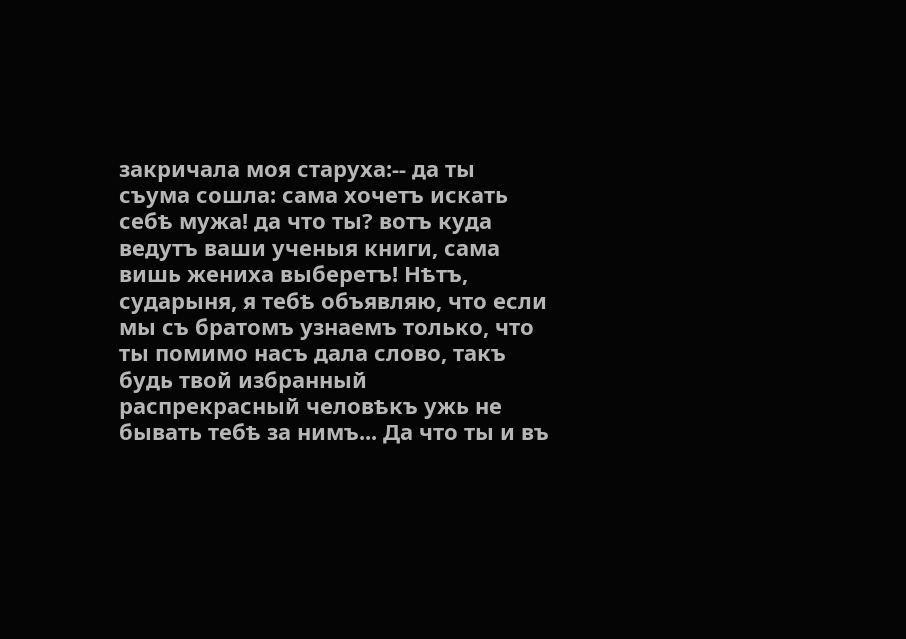закричала моя старуха:-- да ты съума сошла: сама хочетъ искать себѣ мужа! да что ты? вотъ куда ведутъ ваши ученыя книги, сама вишь жениха выберетъ! Нѣтъ, сударыня, я тебѣ объявляю, что если мы съ братомъ узнаемъ только, что ты помимо насъ дала слово, такъ будь твой избранный распрекрасный человѣкъ ужь не бывать тебѣ за нимъ... Да что ты и въ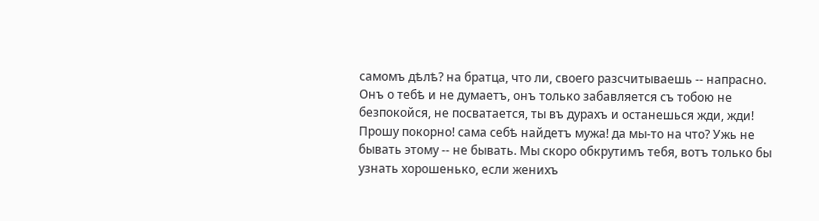самомъ дѣлѣ? на братца, что ли, своего разсчитываешь -- напрасно. Онъ о тебѣ и не думаетъ, онъ только забавляется съ тобою не безпокойся, не посватается, ты въ дурахъ и останешься жди, жди! Прошу покорно! сама себѣ найдетъ мужа! да мы-то на что? Ужь не бывать этому -- не бывать. Мы скоро обкрутимъ тебя, вотъ только бы узнать хорошенько, если женихъ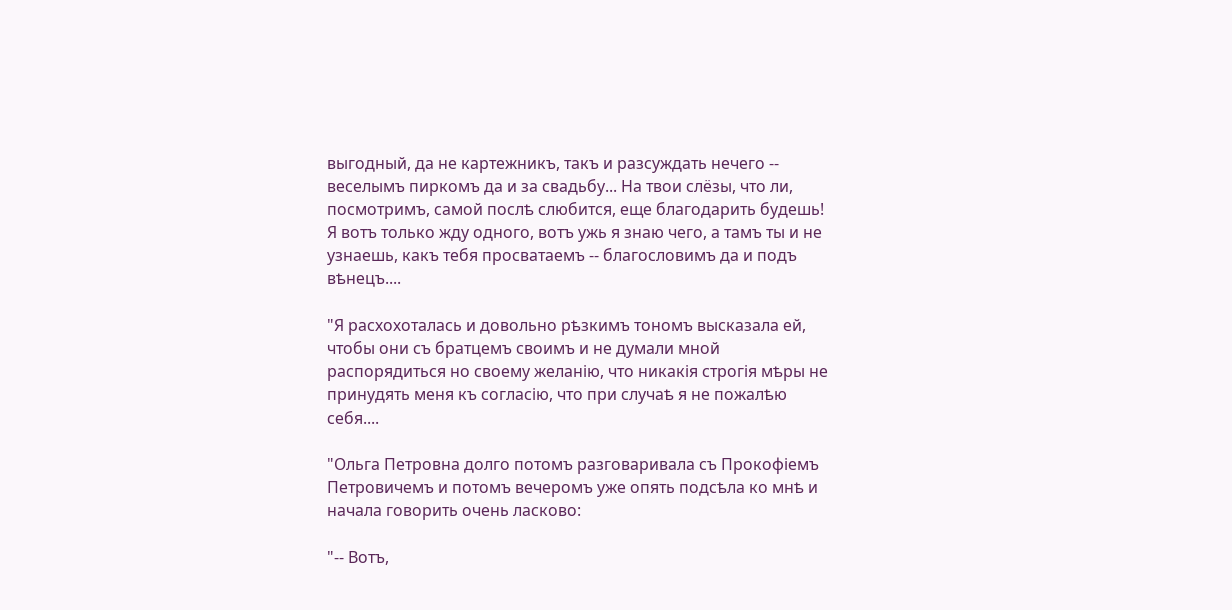выгодный, да не картежникъ, такъ и разсуждать нечего -- веселымъ пиркомъ да и за свадьбу... На твои слёзы, что ли, посмотримъ, самой послѣ слюбится, еще благодарить будешь! Я вотъ только жду одного, вотъ ужь я знаю чего, а тамъ ты и не узнаешь, какъ тебя просватаемъ -- благословимъ да и подъ вѣнецъ....

"Я расхохоталась и довольно рѣзкимъ тономъ высказала ей, чтобы они съ братцемъ своимъ и не думали мной распорядиться но своему желанію, что никакія строгія мѣры не принудять меня къ согласію, что при случаѣ я не пожалѣю себя....

"Ольга Петровна долго потомъ разговаривала съ Прокофіемъ Петровичемъ и потомъ вечеромъ уже опять подсѣла ко мнѣ и начала говорить очень ласково:

"-- Вотъ,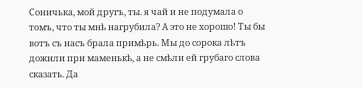Соничька, мой другъ, ты. я чай и не подумала о томъ, что ты мнѣ нагрубила? А это не хорошо! Ты бы вотъ съ насъ брала примѣрь. Мы до сорока лѣтъ дожили при маменькѣ, а не смѣли ей грубаго слова сказать. Да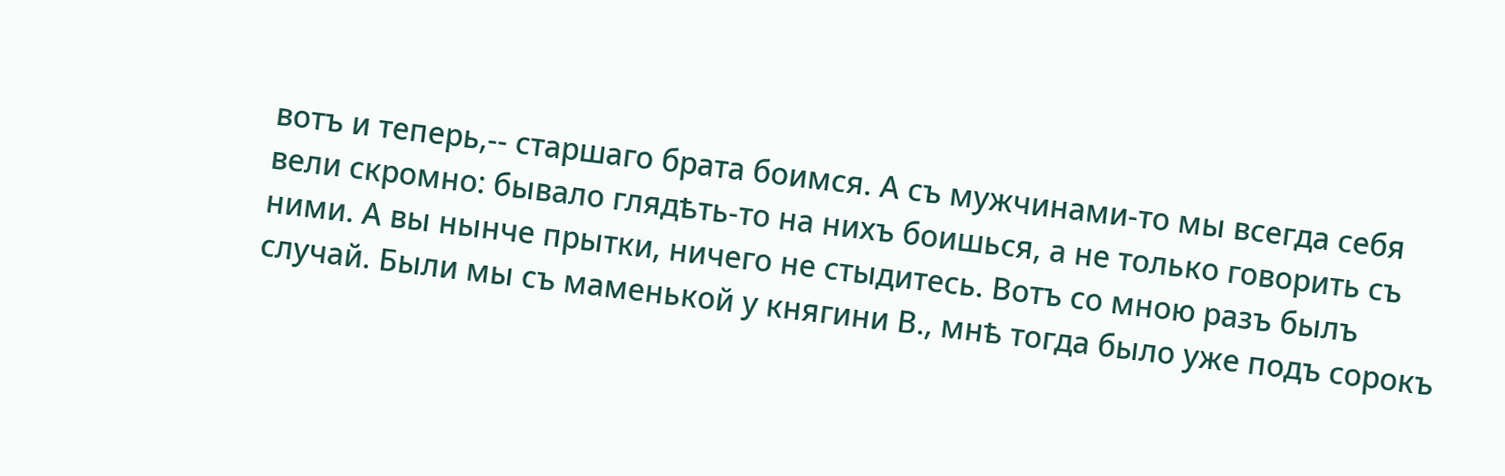вотъ и теперь,-- старшаго брата боимся. А съ мужчинами-то мы всегда себя вели скромно: бывало глядѣть-то на нихъ боишься, а не только говорить съ ними. А вы нынче прытки, ничего не стыдитесь. Вотъ со мною разъ былъ случай. Были мы съ маменькой у княгини В., мнѣ тогда было уже подъ сорокъ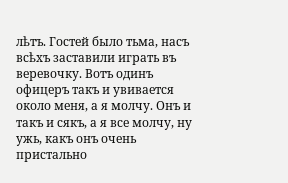лѣтъ. Гостей было тьма, насъ всѣхъ заставили играть въ веревочку. Вотъ одинъ офицеръ такъ и увивается около меня, а я молчу. Онъ и такъ и сякъ, а я все молчу, ну ужь, какъ онъ очень пристально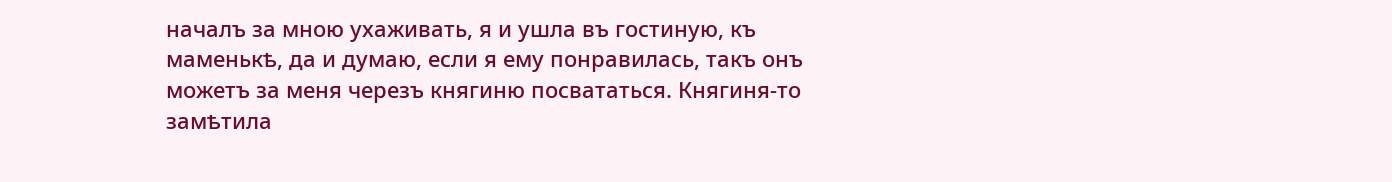началъ за мною ухаживать, я и ушла въ гостиную, къ маменькѣ, да и думаю, если я ему понравилась, такъ онъ можетъ за меня черезъ княгиню посвататься. Княгиня-то замѣтила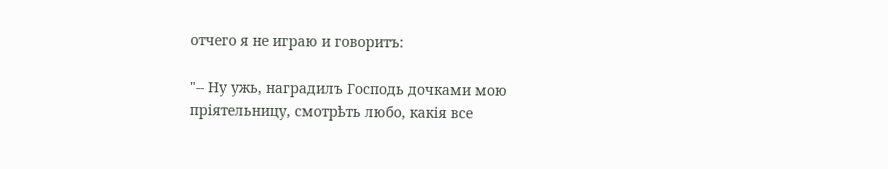отчего я не играю и говоритъ:

"-- Ну ужь, наградилъ Господь дочками мою пріятельницу, смотрѣть любо, какія все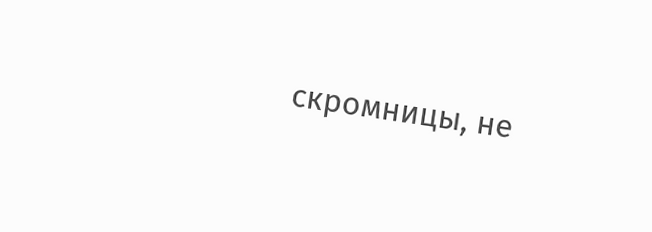скромницы, не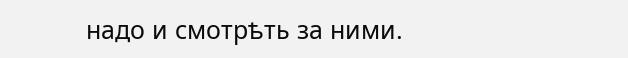надо и смотрѣть за ними.